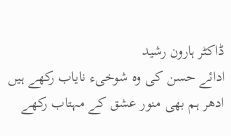ڈاکٹر ہارون رشید
ادائے حسن کی وہ شوخیء نایاب رکھے ہیں
ادھر ہم بھی منور عشق کے مہتاب رکھے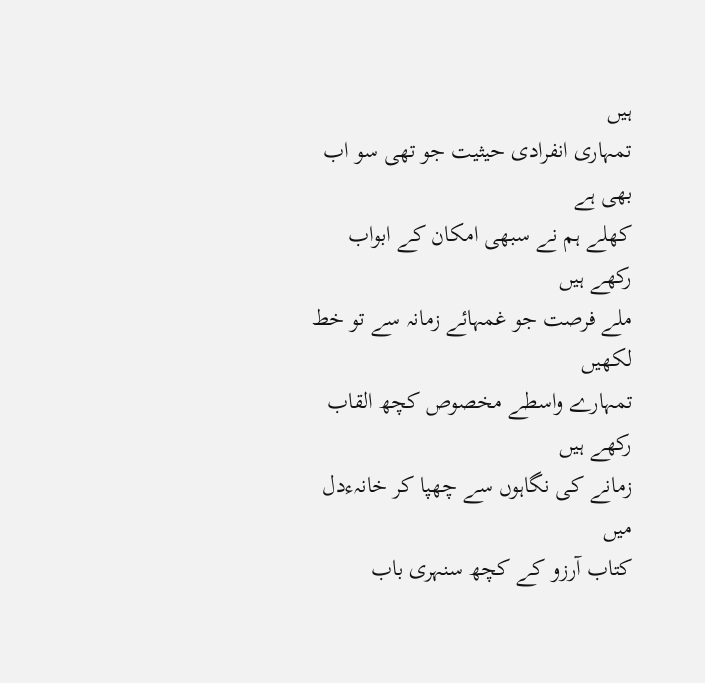ہیں
تمہاری انفرادی حیثیت جو تھی سو اب بھی ہے
کھلے ہم نے سبھی امکان کے ابواب رکھے ہیں
ملے فرصت جو غمہائے زمانہ سے تو خط لکھیں
تمہارے واسطے مخصوص کچھ القاب رکھے ہیں
زمانے کی نگاہوں سے چھپا کر خانہءدل میں
کتاب آرزو کے کچھ سنہری باب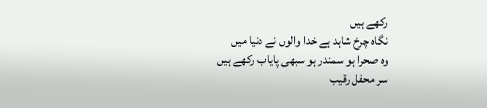رکھے ہیں
نگاہ چرخ شاہد ہے خدا والوں نے دنیا میں
وہ صحرا ہو سمندر ہو سبھی پایاب رکھے ہیں
سر محفل رقیب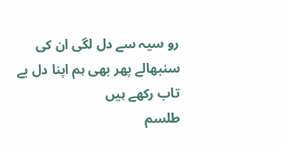رو سیہ سے دل لگی ان کی
سنبھالے پھر بھی ہم اپنا دل بے تاب رکھے ہیں
طلسم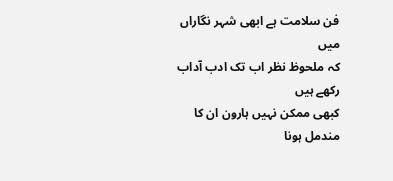فن سلامت ہے ابھی شہر نگاراں میں
کہ ملحوظ نظر اب تک ادب آداب رکھے ہیں
کبھی ممکن نہیں ہارون ان کا مندمل ہونا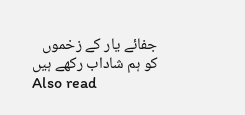جفائے یار کے زخموں کو ہم شاداب رکھے ہیں
Also read